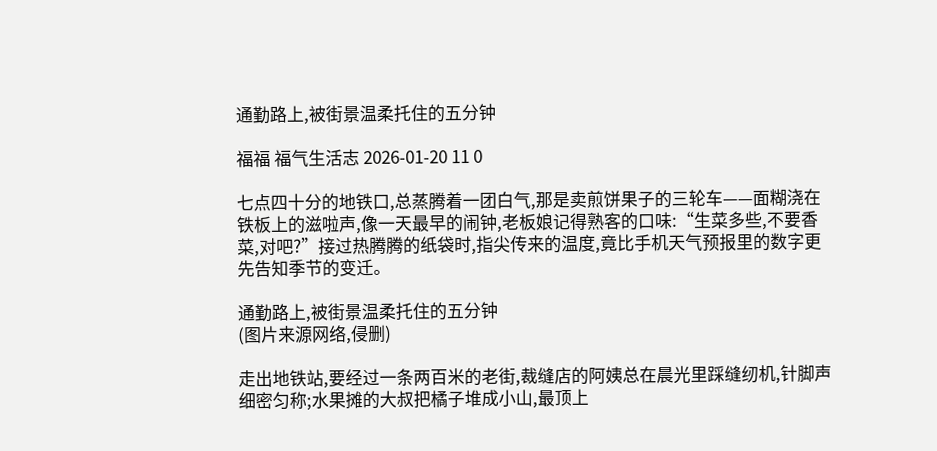通勤路上,被街景温柔托住的五分钟

福福 福气生活志 2026-01-20 11 0

七点四十分的地铁口,总蒸腾着一团白气,那是卖煎饼果子的三轮车——面糊浇在铁板上的滋啦声,像一天最早的闹钟,老板娘记得熟客的口味:“生菜多些,不要香菜,对吧?”接过热腾腾的纸袋时,指尖传来的温度,竟比手机天气预报里的数字更先告知季节的变迁。

通勤路上,被街景温柔托住的五分钟
(图片来源网络,侵删)

走出地铁站,要经过一条两百米的老街,裁缝店的阿姨总在晨光里踩缝纫机,针脚声细密匀称;水果摊的大叔把橘子堆成小山,最顶上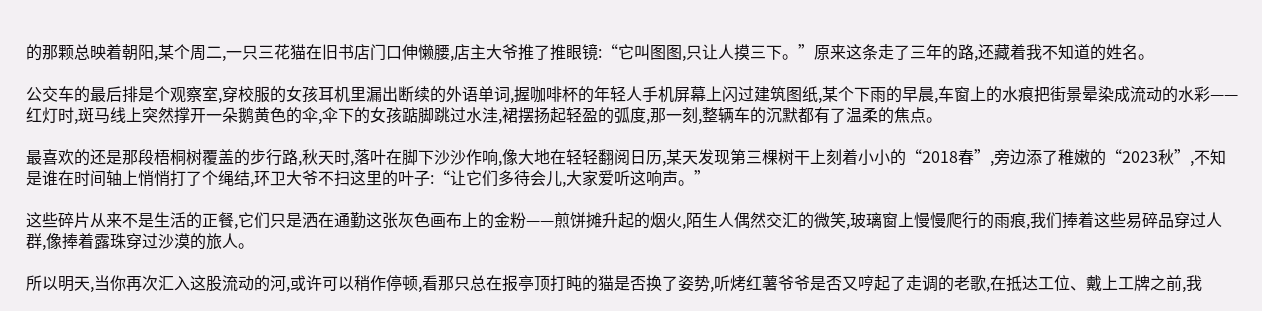的那颗总映着朝阳,某个周二,一只三花猫在旧书店门口伸懒腰,店主大爷推了推眼镜:“它叫图图,只让人摸三下。”原来这条走了三年的路,还藏着我不知道的姓名。

公交车的最后排是个观察室,穿校服的女孩耳机里漏出断续的外语单词,握咖啡杯的年轻人手机屏幕上闪过建筑图纸,某个下雨的早晨,车窗上的水痕把街景晕染成流动的水彩——红灯时,斑马线上突然撑开一朵鹅黄色的伞,伞下的女孩踮脚跳过水洼,裙摆扬起轻盈的弧度,那一刻,整辆车的沉默都有了温柔的焦点。

最喜欢的还是那段梧桐树覆盖的步行路,秋天时,落叶在脚下沙沙作响,像大地在轻轻翻阅日历,某天发现第三棵树干上刻着小小的“2018春”,旁边添了稚嫩的“2023秋”,不知是谁在时间轴上悄悄打了个绳结,环卫大爷不扫这里的叶子:“让它们多待会儿,大家爱听这响声。”

这些碎片从来不是生活的正餐,它们只是洒在通勤这张灰色画布上的金粉——煎饼摊升起的烟火,陌生人偶然交汇的微笑,玻璃窗上慢慢爬行的雨痕,我们捧着这些易碎品穿过人群,像捧着露珠穿过沙漠的旅人。

所以明天,当你再次汇入这股流动的河,或许可以稍作停顿,看那只总在报亭顶打盹的猫是否换了姿势,听烤红薯爷爷是否又哼起了走调的老歌,在抵达工位、戴上工牌之前,我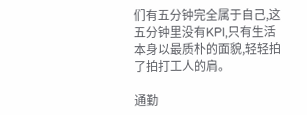们有五分钟完全属于自己,这五分钟里没有KPI,只有生活本身以最质朴的面貌,轻轻拍了拍打工人的肩。

通勤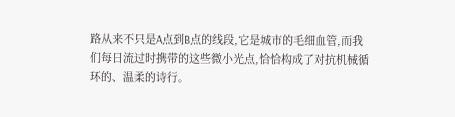路从来不只是A点到B点的线段,它是城市的毛细血管,而我们每日流过时携带的这些微小光点,恰恰构成了对抗机械循环的、温柔的诗行。